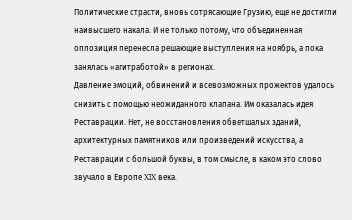Политические страсти, вновь сотрясающие Грузию, еще не достигли наивысшего накала. И не только потому, что объединенная оппозиция перенесла решающие выступления на ноябрь, а пока занялась «агитработой» в регионах.
Давление эмоций, обвинений и всевозможных прожектов удалось снизить с помощью неожиданного клапана. Им оказалась идея Реставрации. Нет, не восстановления обветшалых зданий, архитектурных памятников или произведений искусства, а Реставрации с большой буквы, в том смысле, в каком это слово звучало в Европе XIX века.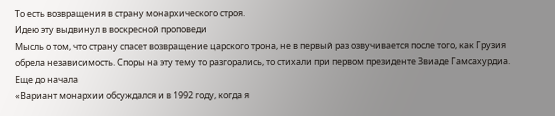То есть возвращения в страну монархического строя.
Идею эту выдвинул в воскресной проповеди
Мысль о том, что страну спасет возвращение царского трона, не в первый раз озвучивается после того, как Грузия обрела независимость. Споры на эту тему то разгорались, то стихали при первом президенте Звиаде Гамсахурдиа. Еще до начала
«Вариант монархии обсуждался и в 1992 году, когда я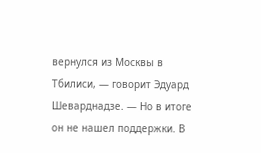вернулся из Москвы в Тбилиси, — говорит Эдуард Шеварднадзе. — Но в итоге он не нашел поддержки. В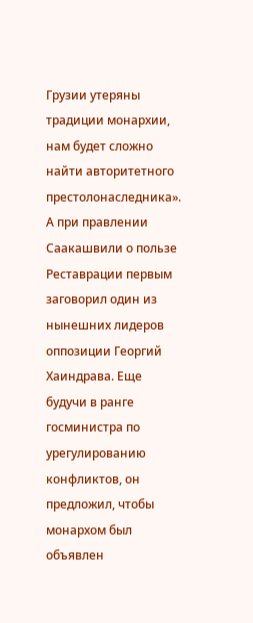Грузии утеряны традиции монархии, нам будет сложно найти авторитетного престолонаследника». А при правлении Саакашвили о пользе Реставрации первым заговорил один из нынешних лидеров оппозиции Георгий Хаиндрава. Еще будучи в ранге госминистра по урегулированию конфликтов, он предложил, чтобы монархом был объявлен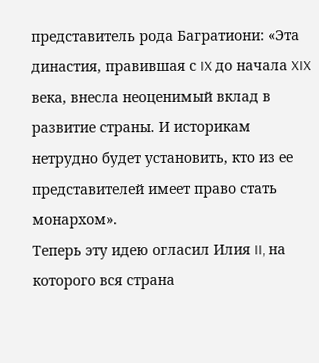представитель рода Багратиони: «Эта династия, правившая с IX до начала XIX века, внесла неоценимый вклад в развитие страны. И историкам нетрудно будет установить, кто из ее представителей имеет право стать монархом».
Теперь эту идею огласил Илия II, на которого вся страна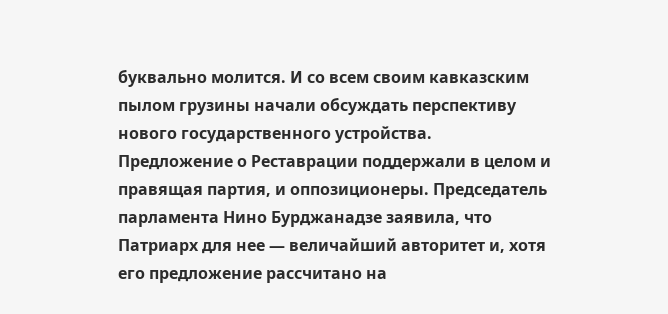буквально молится. И со всем своим кавказским пылом грузины начали обсуждать перспективу нового государственного устройства.
Предложение о Реставрации поддержали в целом и правящая партия, и оппозиционеры. Председатель парламента Нино Бурджанадзе заявила, что Патриарх для нее — величайший авторитет и, хотя его предложение рассчитано на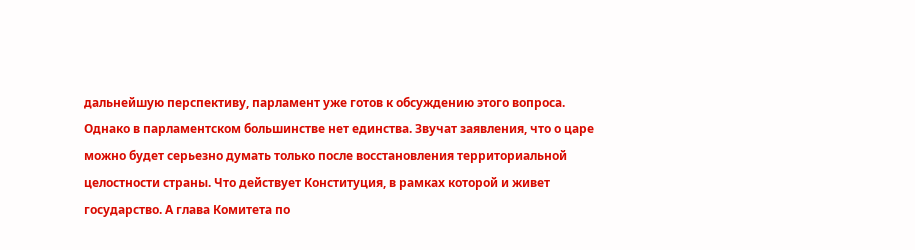дальнейшую перспективу, парламент уже готов к обсуждению этого вопроса.
Однако в парламентском большинстве нет единства. Звучат заявления, что о царе можно будет серьезно думать только после восстановления территориальной целостности страны. Что действует Конституция, в рамках которой и живет государство. А глава Комитета по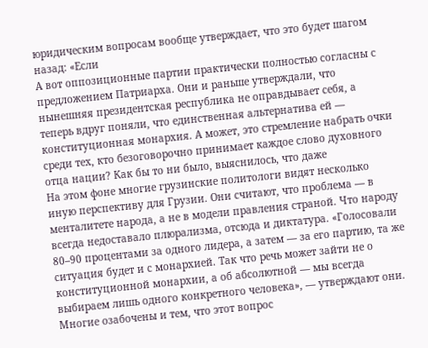юридическим вопросам вообще утверждает, что это будет шагом назад: «Если
А вот оппозиционные партии практически полностью согласны с предложением Патриарха. Они и раньше утверждали, что нынешняя президентская республика не оправдывает себя, а теперь вдруг поняли, что единственная альтернатива ей — конституционная монархия. А может, это стремление набрать очки среди тех, кто безоговорочно принимает каждое слово духовного отца нации? Как бы то ни было, выяснилось, что даже
На этом фоне многие грузинские политологи видят несколько иную перспективу для Грузии. Они считают, что проблема — в менталитете народа, а не в модели правления страной. Что народу всегда недоставало плюрализма, отсюда и диктатура. «Голосовали 80–90 процентами за одного лидера, а затем — за его партию, та же ситуация будет и с монархией. Так что речь может зайти не о конституционной монархии, а об абсолютной — мы всегда выбираем лишь одного конкретного человека», — утверждают они. Многие озабочены и тем, что этот вопрос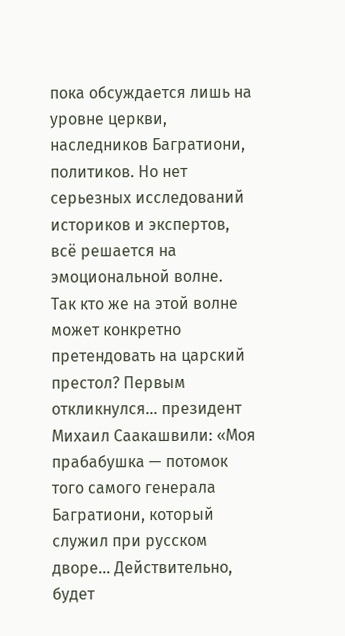пока обсуждается лишь на уровне церкви, наследников Багратиони, политиков. Но нет серьезных исследований историков и экспертов, всё решается на эмоциональной волне.
Так кто же на этой волне может конкретно претендовать на царский престол? Первым откликнулся… президент Михаил Саакашвили: «Моя прабабушка — потомок того самого генерала Багратиони, который служил при русском дворе… Действительно, будет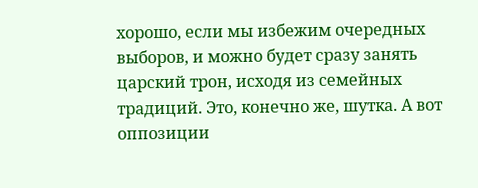хорошо, если мы избежим очередных выборов, и можно будет сразу занять царский трон, исходя из семейных традиций. Это, конечно же, шутка. А вот оппозиции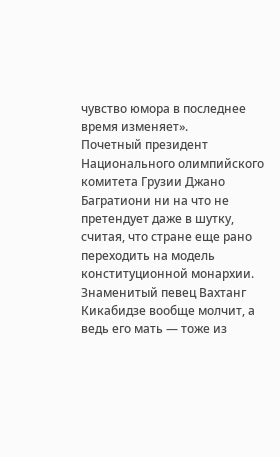чувство юмора в последнее время изменяет».
Почетный президент Национального олимпийского комитета Грузии Джано Багратиони ни на что не претендует даже в шутку, считая, что стране еще рано переходить на модель конституционной монархии. Знаменитый певец Вахтанг Кикабидзе вообще молчит, а ведь его мать — тоже из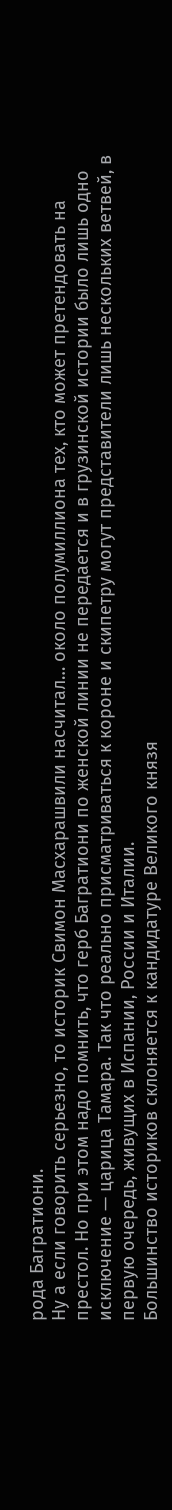рода Багратиони.
Ну а если говорить серьезно, то историк Свимон Масхарашвили насчитал… около полумиллиона тех, кто может претендовать на престол. Но при этом надо помнить, что герб Багратиони по женской линии не передается и в грузинской истории было лишь одно исключение — царица Тамара. Так что реально присматриваться к короне и скипетру могут представители лишь нескольких ветвей, в первую очередь, живущих в Испании, России и Италии.
Большинство историков склоняется к кандидатуре Великого князя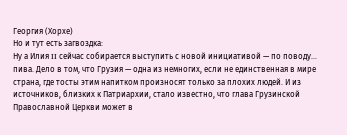Георгия (Хорхе)
Но и тут есть загвоздка:
Ну а Илия II сейчас собирается выступить с новой инициативой — по поводу… пива. Дело в том, что Грузия — одна из немногих, если не единственная в мире страна, где тосты этим напитком произносят только за плохих людей. И из источников, близких к Патриархии, стало известно, что глава Грузинской Православной Церкви может в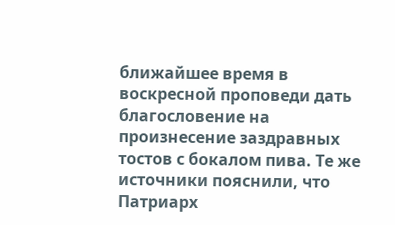ближайшее время в воскресной проповеди дать благословение на произнесение заздравных тостов с бокалом пива. Те же источники пояснили, что Патриарх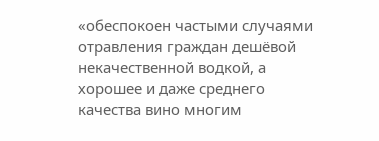«обеспокоен частыми случаями отравления граждан дешёвой некачественной водкой, а хорошее и даже среднего качества вино многим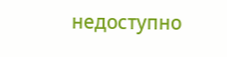недоступно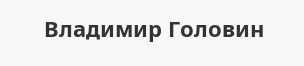Владимир Головин